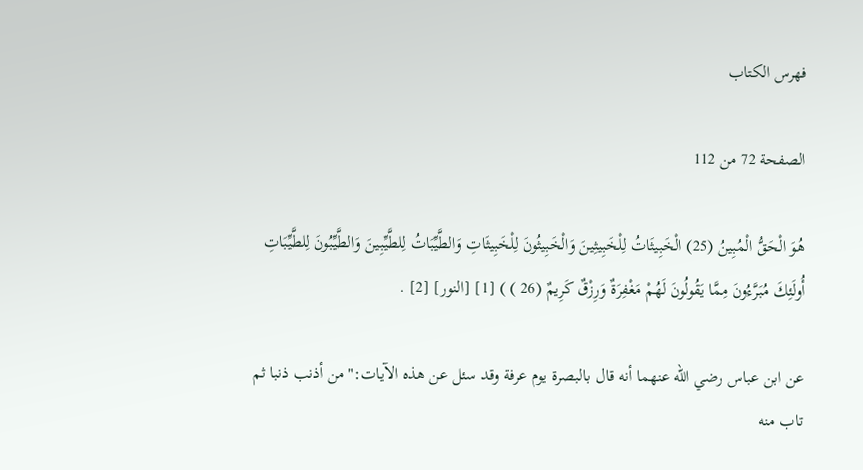فهرس الكتاب

الصفحة 72 من 112

هُوَ الْحَقُّ الْمُبِينُ (25) الْخَبِيثَاتُ لِلْخَبِيثِينَ وَالْخَبِيثُونَ لِلْخَبِيثَاتِ وَالطَّيِّبَاتُ لِلطَّيِّبِينَ وَالطَّيِّبُونَ لِلطَّيِّبَاتِ أُولَئِكَ مُبَرَّءُونَ مِمَّا يَقُولُونَ لَهُمْ مَغْفِرَةٌ وَرِزْقٌ كَرِيمٌ (26 ) ) [1] [النور] [2] .

عن ابن عباس رضي الله عنهما أنه قال بالبصرة يوم عرفة وقد سئل عن هذه الآيات:"من أذنب ذنبا ثم تاب منه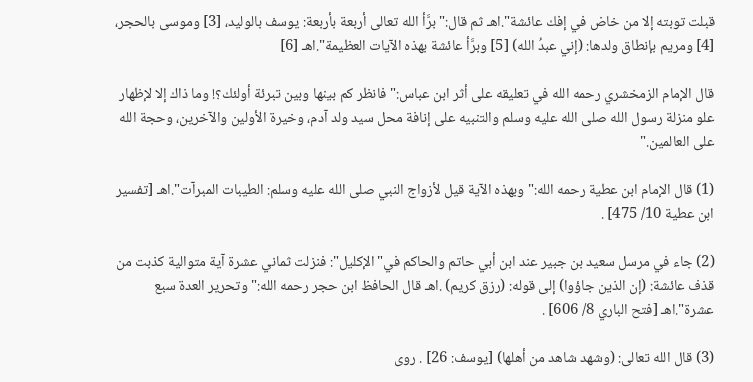قبلت توبته إلا من خاض في إفك عائشة".اهـ ثم قال:"برَّأ الله تعالى أربعة بأربعة: يوسف بالوليد، [3] وموسى بالحجر، [4] ومريم بإنطاق ولدها: (إني عبدُ الله) [5] وبرَّأ عائشة بهذه الآيات العظيمة".اهـ [6]

قال الإمام الزمخشري رحمه الله في تعليقه على أثر ابن عباس:"فانظر كم بينها وبين تبرئة أولئك؟! وما ذاك إلا لإظهار علو منزلة رسول الله صلى الله عليه وسلم والتنبيه على إنافة محل سيد ولد آدم، وخيرة الأولين والآخرين، وحجة الله على العالمين."

(1) قال الإمام ابن عطية رحمه الله:"وبهذه الآية قيل لأزواج النبي صلى الله عليه وسلم: الطيبات المبرآت".اهـ [تفسير ابن عطية 10/ 475] .

(2) جاء في مرسل سعيد بن جبير عند ابن أبي حاتم والحاكم في"الإكليل": فنزلت ثماني عشرة آية متوالية كذبت من قذف عائشة: (إن الذين جاؤوا) إلى قوله: (رزق كريم) .اهـ قال الحافظ ابن حجر رحمه الله:"وتحرير العدة سبع عشرة".اهـ [فتح الباري 8/ 606] .

(3) قال الله تعالى: (وشهد شاهد من أهلها) [يوسف: 26] . روى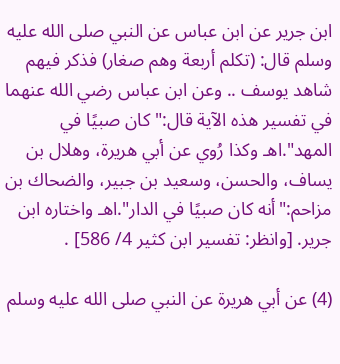ابن جرير عن ابن عباس عن النبي صلى الله عليه وسلم قال: (تكلم أربعة وهم صغار) فذكر فيهم شاهد يوسف .. وعن ابن عباس رضي الله عنهما في تفسير هذه الآية قال:"كان صبيًا في المهد".اهـ وكذا رُوي عن أبي هريرة، وهلال بن يساف، والحسن، وسعيد بن جبير، والضحاك بن مزاحم:"أنه كان صبيًا في الدار".اهـ واختاره ابن جرير. [وانظر: تفسير ابن كثير 4/ 586] .

(4) عن أبي هريرة عن النبي صلى الله عليه وسلم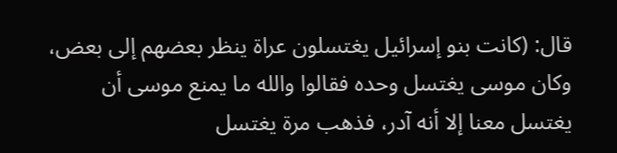قال: (كانت بنو إسرائيل يغتسلون عراة ينظر بعضهم إلى بعض، وكان موسى يغتسل وحده فقالوا والله ما يمنع موسى أن يغتسل معنا إلا أنه آدر، فذهب مرة يغتسل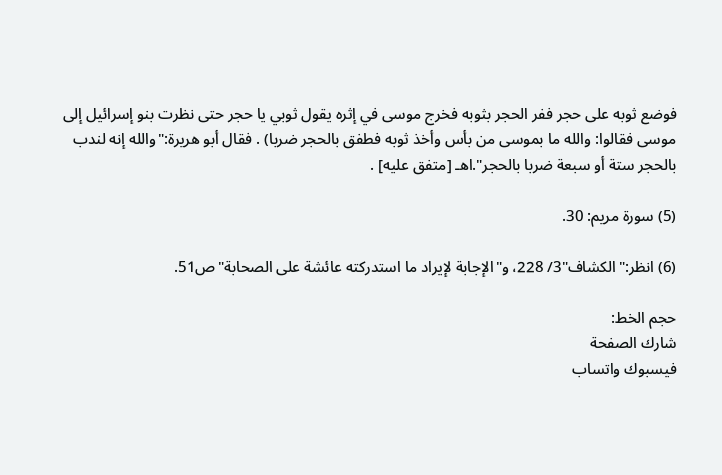فوضع ثوبه على حجر ففر الحجر بثوبه فخرج موسى في إثره يقول ثوبي يا حجر حتى نظرت بنو إسرائيل إلى موسى فقالوا: والله ما بموسى من بأس وأخذ ثوبه فطفق بالحجر ضربا) . فقال أبو هريرة:"والله إنه لندب بالحجر ستة أو سبعة ضربا بالحجر".اهـ [متفق عليه] .

(5) سورة مريم: 30.

(6) انظر:"الكشاف"3/ 228، و"الإجابة لإيراد ما استدركته عائشة على الصحابة"ص51.

حجم الخط:
شارك الصفحة
فيسبوك واتساب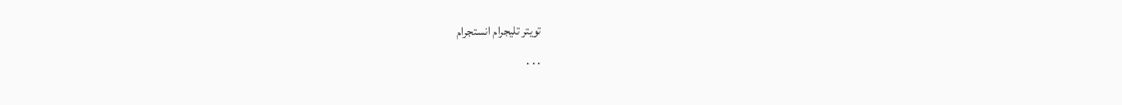تويتر تليجرام انستجرام
. . .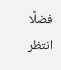فضلًا انتظر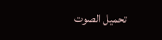تحميل الصوت